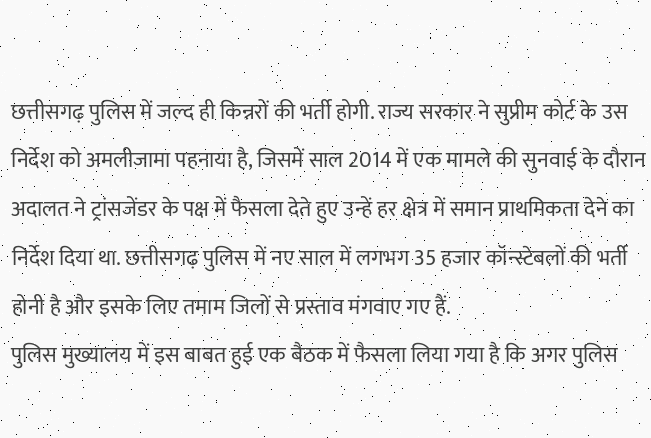छत्तीसगढ़ पुलिस में जल्द ही किन्नरों की भर्ती होगी. राज्य सरकार ने सुप्रीम कोर्ट के उस निर्देश को अमलीजामा पहनाया है, जिसमें साल 2014 में एक मामले की सुनवाई के दौरान अदालत ने ट्रांसजेंडर के पक्ष में फैसला देते हुए उन्हें हर क्षेत्र में समान प्राथमिकता देने का निर्देश दिया था. छत्तीसगढ़ पुलिस में नए साल में लगभग 35 हजार कॉन्स्टेबलों की भर्ती होनी है और इसके लिए तमाम जिलों से प्रस्ताव मंगवाए गए हैं.
पुलिस मुख्यालय में इस बाबत हुई एक बैठक में फैसला लिया गया है कि अगर पुलिस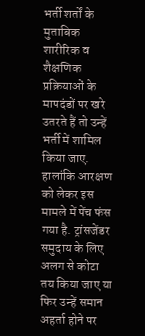भर्ती शर्तों के मुताबिक शारीरिक व शैक्षणिक प्रक्रियाओं के मापदंडों पर खरे उतरते हैं तो उन्हें भर्ती में शामिल किया जाए. हालांकि आरक्षण को लेकर इस मामले में पेंच फंस गया है. ट्रांसजेंडर समुदाय के लिए अलग से कोटा तय किया जाए या फिर उन्हें समान अहर्ता होने पर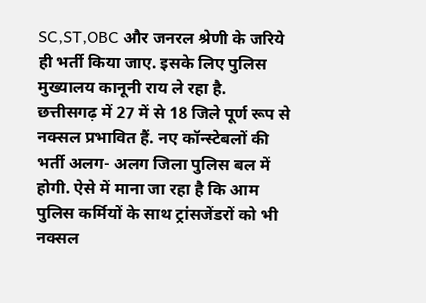SC,ST,OBC और जनरल श्रेणी के जरिये ही भर्ती किया जाए. इसके लिए पुलिस मुख्यालय कानूनी राय ले रहा है.
छत्तीसगढ़ में 27 में से 18 जिले पूर्ण रूप से नक्सल प्रभावित हैं. नए कॉन्स्टेबलों की भर्ती अलग- अलग जिला पुलिस बल में होगी. ऐसे में माना जा रहा है कि आम पुलिस कर्मियों के साथ ट्रांसजेंडरों को भी नक्सल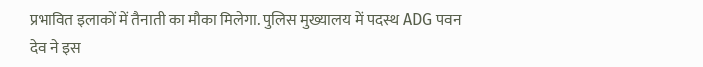प्रभावित इलाकों में तैनाती का मौका मिलेगा. पुलिस मुख्यालय में पदस्थ ADG पवन देव ने इस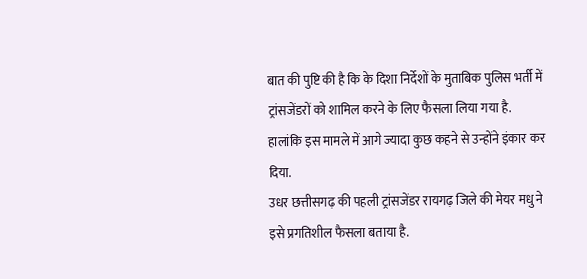बात की पुष्टि की है कि के दिशा निर्देशों के मुताबिक पुलिस भर्ती में ट्रांसजेंडरों को शामिल करने के लिए फैसला लिया गया है. हालांकि इस मामले में आगे ज्यादा कुछ कहने से उन्होंने इंकार कर दिया.
उधर छत्तीसगढ़ की पहली ट्रांसजेंडर रायगढ़ जिले की मेयर मधु ने इसे प्रगतिशील फैसला बताया है.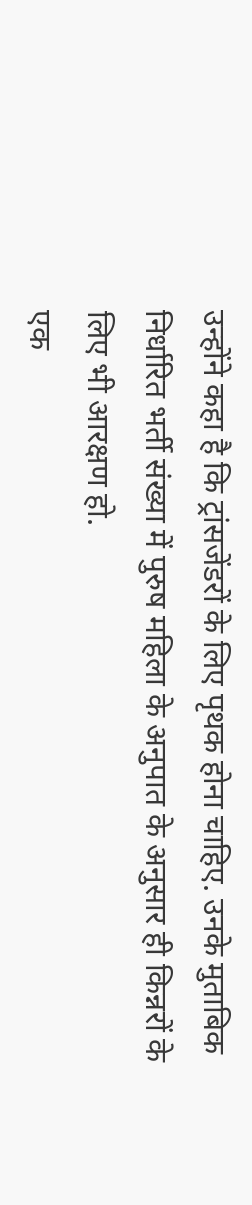उन्होंने कहा है कि ट्रांसजेंडरों के लिए पृथक होना चाहिए. उनके मुताबिक निर्धारित भर्ती संख्या में पुरुष महिला के अनुपात के अनुसार ही किन्नरों के लिए भी आरक्षण हो.
एक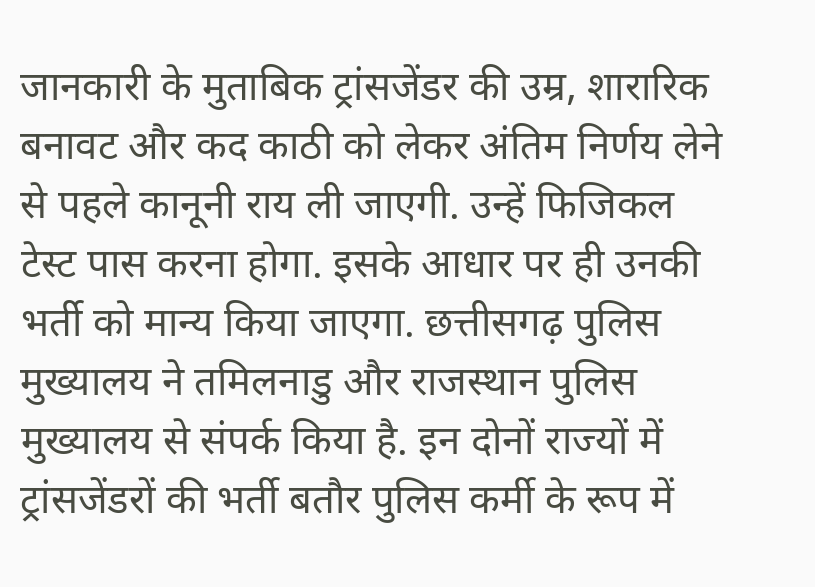जानकारी के मुताबिक ट्रांसजेंडर की उम्र, शारारिक बनावट और कद काठी को लेकर अंतिम निर्णय लेने से पहले कानूनी राय ली जाएगी. उन्हें फिजिकल टेस्ट पास करना होगा. इसके आधार पर ही उनकी भर्ती को मान्य किया जाएगा. छत्तीसगढ़ पुलिस मुख्यालय ने तमिलनाडु और राजस्थान पुलिस मुख्यालय से संपर्क किया है. इन दोनों राज्यों में ट्रांसजेंडरों की भर्ती बतौर पुलिस कर्मी के रूप में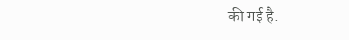की गई है.